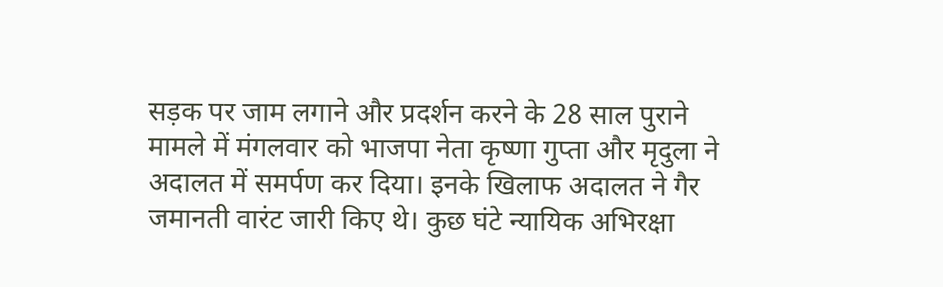सड़क पर जाम लगाने और प्रदर्शन करने के 28 साल पुराने मामले में मंगलवार को भाजपा नेता कृष्णा गुप्ता और मृदुला ने अदालत में समर्पण कर दिया। इनके खिलाफ अदालत ने गैर जमानती वारंट जारी किए थे। कुछ घंटे न्यायिक अभिरक्षा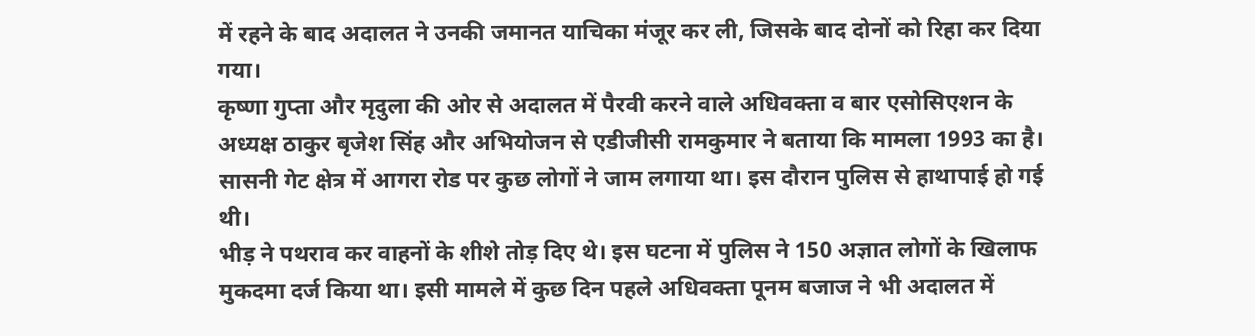में रहने के बाद अदालत ने उनकी जमानत याचिका मंजूर कर ली, जिसके बाद दोनों को रिहा कर दिया गया।
कृष्णा गुप्ता और मृदुला की ओर से अदालत में पैरवी करने वाले अधिवक्ता व बार एसोसिएशन के अध्यक्ष ठाकुर बृजेश सिंह और अभियोजन से एडीजीसी रामकुमार ने बताया कि मामला 1993 का है। सासनी गेट क्षेत्र में आगरा रोड पर कुछ लोगों ने जाम लगाया था। इस दौरान पुलिस से हाथापाई हो गई थी।
भीड़ ने पथराव कर वाहनों के शीशे तोड़ दिए थे। इस घटना में पुलिस ने 150 अज्ञात लोगों के खिलाफ मुकदमा दर्ज किया था। इसी मामले में कुछ दिन पहले अधिवक्ता पूनम बजाज ने भी अदालत में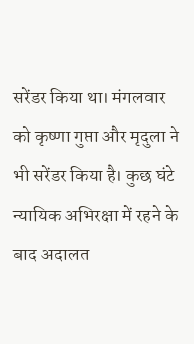सरेंडर किया था। मंगलवार को कृष्णा गुप्ता और मृदुला ने भी सरेंडर किया है। कुछ घंटे न्यायिक अभिरक्षा में रहने के बाद अदालत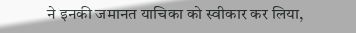ने इनकी जमानत याचिका को स्वीकार कर लिया,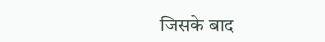जिसके बाद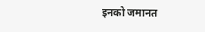इनको जमानत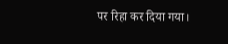पर रिहा कर दिया गया।